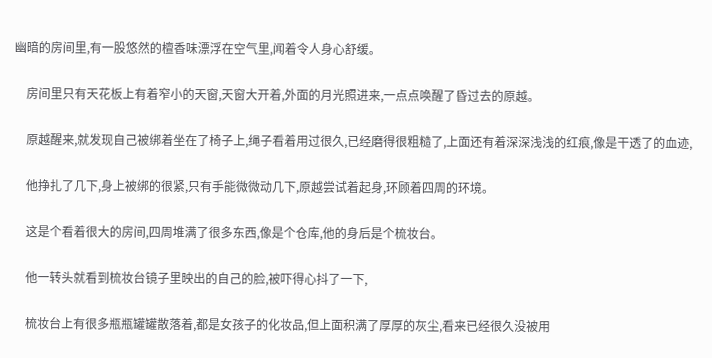幽暗的房间里,有一股悠然的檀香味漂浮在空气里,闻着令人身心舒缓。

    房间里只有天花板上有着窄小的天窗,天窗大开着,外面的月光照进来,一点点唤醒了昏过去的原越。

    原越醒来,就发现自己被绑着坐在了椅子上,绳子看着用过很久,已经磨得很粗糙了,上面还有着深深浅浅的红痕,像是干透了的血迹,

    他挣扎了几下,身上被绑的很紧,只有手能微微动几下,原越尝试着起身,环顾着四周的环境。

    这是个看着很大的房间,四周堆满了很多东西,像是个仓库,他的身后是个梳妆台。

    他一转头就看到梳妆台镜子里映出的自己的脸,被吓得心抖了一下,

    梳妆台上有很多瓶瓶罐罐散落着,都是女孩子的化妆品,但上面积满了厚厚的灰尘,看来已经很久没被用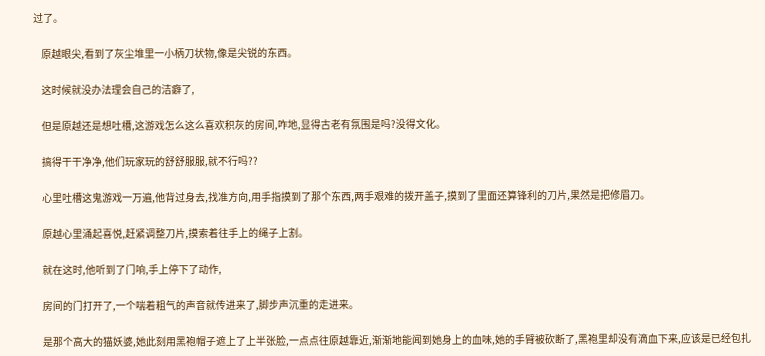过了。

    原越眼尖,看到了灰尘堆里一小柄刀状物,像是尖锐的东西。

    这时候就没办法理会自己的洁癖了,

    但是原越还是想吐槽,这游戏怎么这么喜欢积灰的房间,咋地,显得古老有氛围是吗?没得文化。

    搞得干干净净,他们玩家玩的舒舒服服,就不行吗??

    心里吐槽这鬼游戏一万遍,他背过身去,找准方向,用手指摸到了那个东西,两手艰难的拨开盖子,摸到了里面还算锋利的刀片,果然是把修眉刀。

    原越心里涌起喜悦,赶紧调整刀片,摸索着往手上的绳子上割。

    就在这时,他听到了门响,手上停下了动作,

    房间的门打开了,一个喘着粗气的声音就传进来了,脚步声沉重的走进来。

    是那个高大的猫妖婆,她此刻用黑袍帽子遮上了上半张脸,一点点往原越靠近,渐渐地能闻到她身上的血味,她的手臂被砍断了,黑袍里却没有滴血下来,应该是已经包扎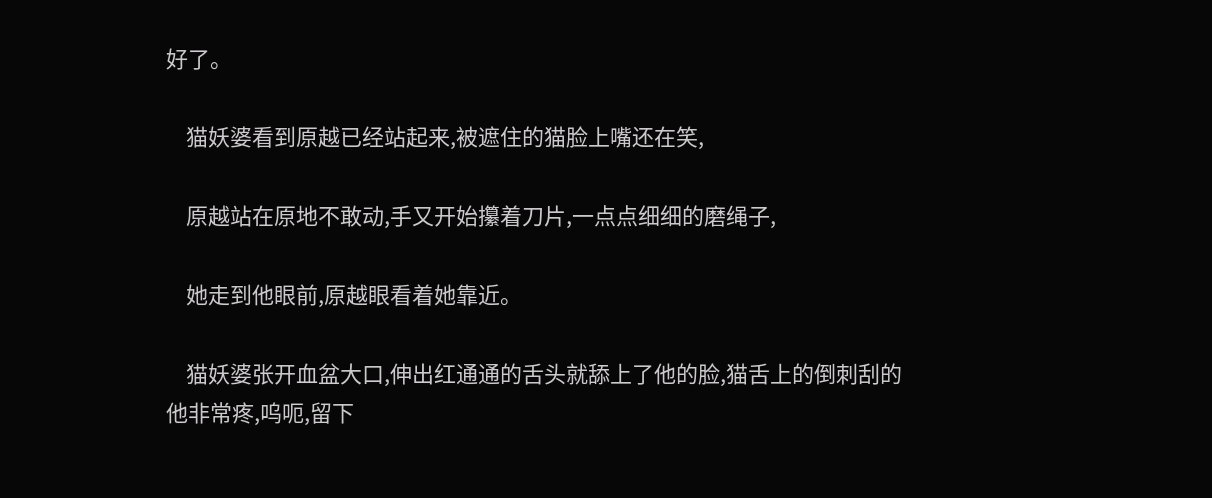好了。

    猫妖婆看到原越已经站起来,被遮住的猫脸上嘴还在笑,

    原越站在原地不敢动,手又开始攥着刀片,一点点细细的磨绳子,

    她走到他眼前,原越眼看着她靠近。

    猫妖婆张开血盆大口,伸出红通通的舌头就舔上了他的脸,猫舌上的倒刺刮的他非常疼,呜呃,留下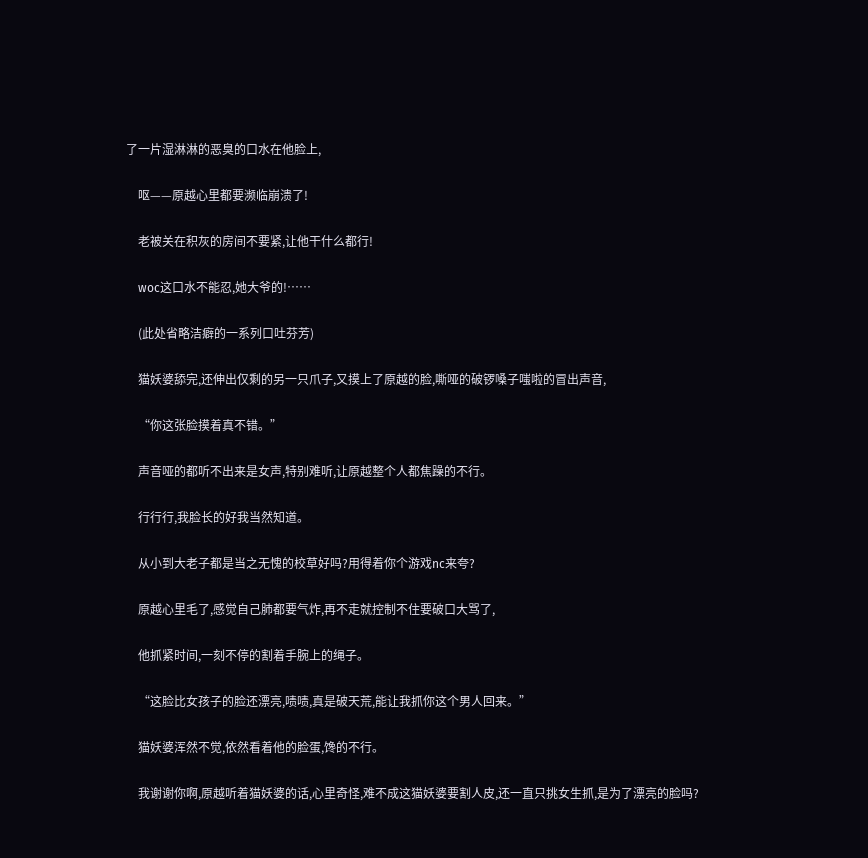了一片湿淋淋的恶臭的口水在他脸上,

    呕——原越心里都要濒临崩溃了!

    老被关在积灰的房间不要紧,让他干什么都行!

    woc这口水不能忍,她大爷的!……

    (此处省略洁癖的一系列口吐芬芳)

    猫妖婆舔完,还伸出仅剩的另一只爪子,又摸上了原越的脸,嘶哑的破锣嗓子嗤啦的冒出声音,

    “你这张脸摸着真不错。”

    声音哑的都听不出来是女声,特别难听,让原越整个人都焦躁的不行。

    行行行,我脸长的好我当然知道。

    从小到大老子都是当之无愧的校草好吗?用得着你个游戏nc来夸?

    原越心里毛了,感觉自己肺都要气炸,再不走就控制不住要破口大骂了,

    他抓紧时间,一刻不停的割着手腕上的绳子。

    “这脸比女孩子的脸还漂亮,啧啧,真是破天荒,能让我抓你这个男人回来。”

    猫妖婆浑然不觉,依然看着他的脸蛋,馋的不行。

    我谢谢你啊,原越听着猫妖婆的话,心里奇怪,难不成这猫妖婆要割人皮,还一直只挑女生抓,是为了漂亮的脸吗?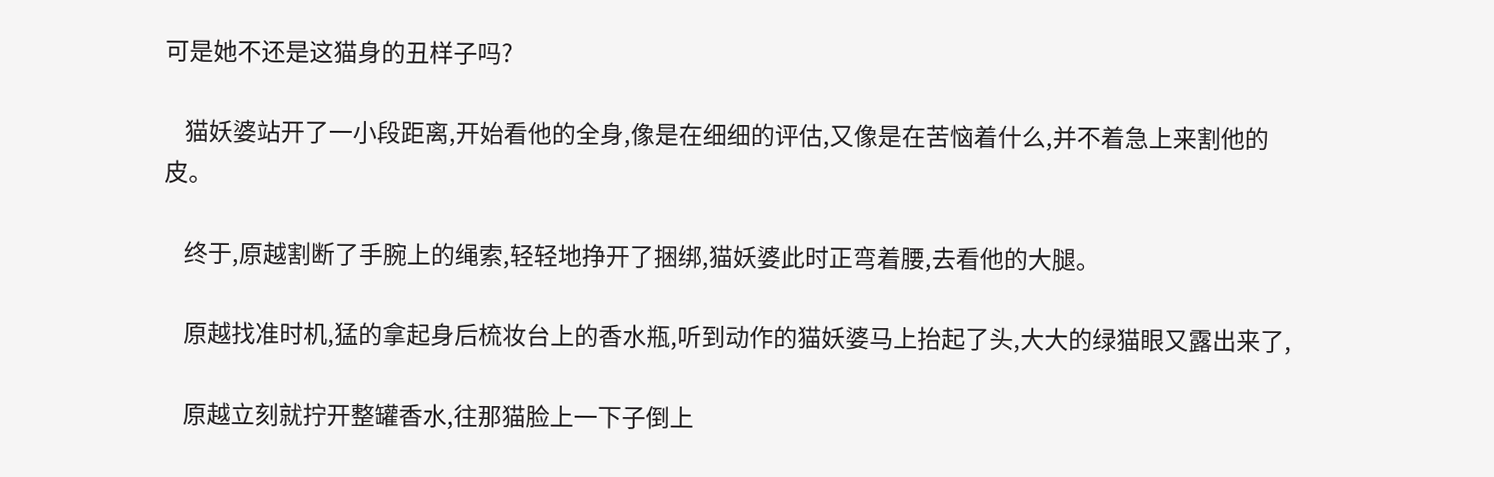可是她不还是这猫身的丑样子吗?

    猫妖婆站开了一小段距离,开始看他的全身,像是在细细的评估,又像是在苦恼着什么,并不着急上来割他的皮。

    终于,原越割断了手腕上的绳索,轻轻地挣开了捆绑,猫妖婆此时正弯着腰,去看他的大腿。

    原越找准时机,猛的拿起身后梳妆台上的香水瓶,听到动作的猫妖婆马上抬起了头,大大的绿猫眼又露出来了,

    原越立刻就拧开整罐香水,往那猫脸上一下子倒上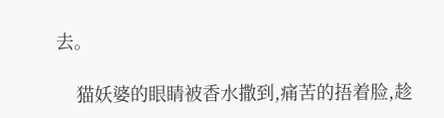去。

    猫妖婆的眼睛被香水撒到,痛苦的捂着脸,趁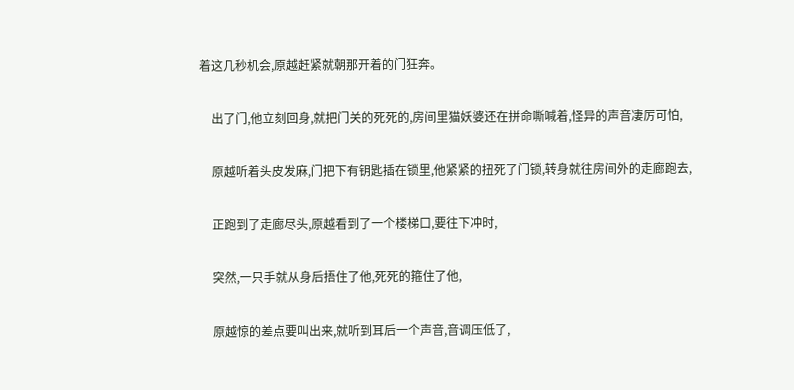着这几秒机会,原越赶紧就朝那开着的门狂奔。

    出了门,他立刻回身,就把门关的死死的,房间里猫妖婆还在拼命嘶喊着,怪异的声音凄厉可怕,

    原越听着头皮发麻,门把下有钥匙插在锁里,他紧紧的扭死了门锁,转身就往房间外的走廊跑去,

    正跑到了走廊尽头,原越看到了一个楼梯口,要往下冲时,

    突然,一只手就从身后捂住了他,死死的箍住了他,

    原越惊的差点要叫出来,就听到耳后一个声音,音调压低了,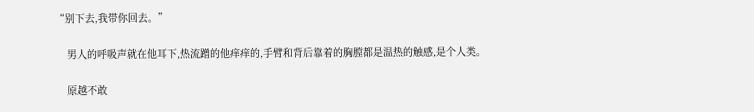“别下去,我带你回去。”

    男人的呼吸声就在他耳下,热流蹭的他痒痒的,手臂和背后靠着的胸膛都是温热的触感,是个人类。

    原越不敢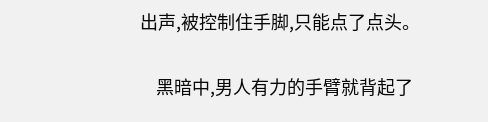出声,被控制住手脚,只能点了点头。

    黑暗中,男人有力的手臂就背起了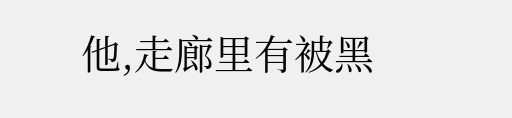他,走廊里有被黑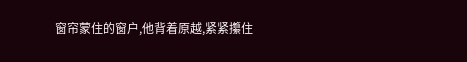窗帘蒙住的窗户,他背着原越,紧紧攥住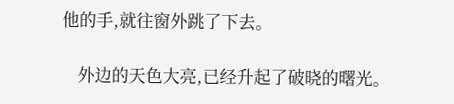他的手,就往窗外跳了下去。

    外边的天色大亮,已经升起了破晓的曙光。